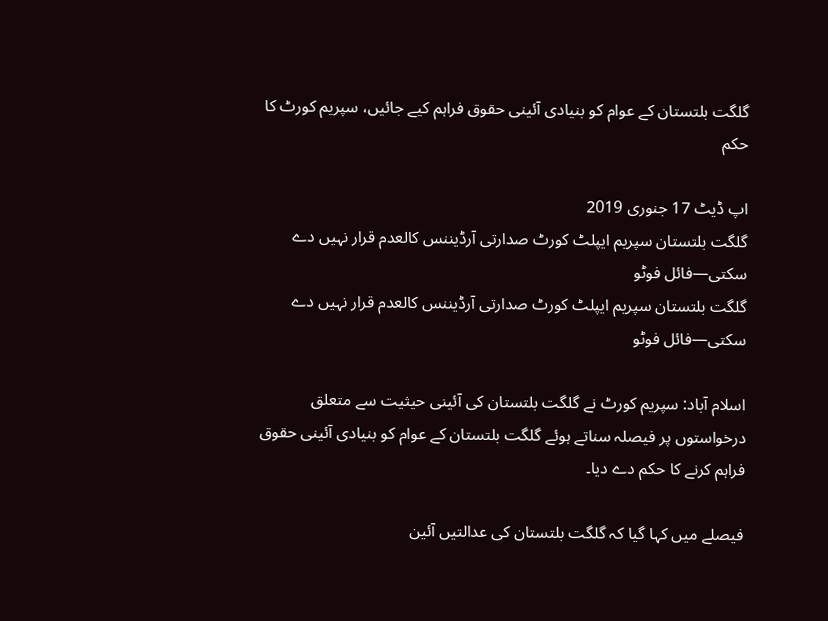گلگت بلتستان کے عوام کو بنیادی آئینی حقوق فراہم کیے جائیں، سپریم کورٹ کا حکم

اپ ڈیٹ 17 جنوری 2019
گلگت بلتستان سپریم ایپلٹ کورٹ صدارتی آرڈیننس کالعدم قرار نہیں دے سکتی—فائل فوٹو
گلگت بلتستان سپریم ایپلٹ کورٹ صدارتی آرڈیننس کالعدم قرار نہیں دے سکتی—فائل فوٹو

اسلام آباد: سپریم کورٹ نے گلگت بلتستان کی آئینی حیثیت سے متعلق درخواستوں پر فیصلہ سناتے ہوئے گلگت بلتستان کے عوام کو بنیادی آئینی حقوق فراہم کرنے کا حکم دے دیا۔

فیصلے میں کہا گیا کہ گلگت بلتستان کی عدالتیں آئین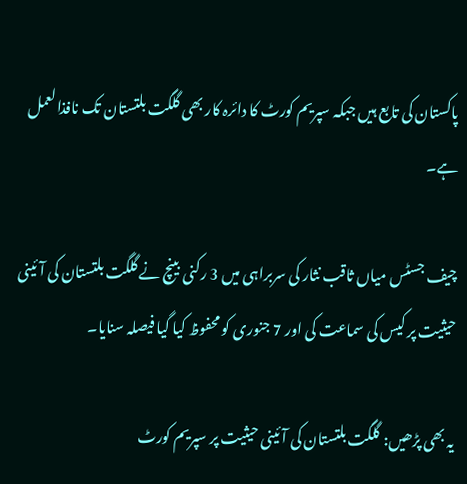پاکستان کی تابع ہیں جبکہ سپریم کورٹ کا دائرہ کار بھی گلگت بلتستان تک نافذالعمل ہے۔

چیف جسٹس میاں ثاقب نثار کی سربراہی میں 3 رکنی بینچ نے گلگت بلتستان کی آئینی حیثیت پر کیس کی سماعت کی اور 7 جنوری کو محفوظ کیا گیا فیصلہ سنایا۔

یہ بھی پڑھیں: گلگت بلتستان کی آئینی حیثیت پر سپریم کورٹ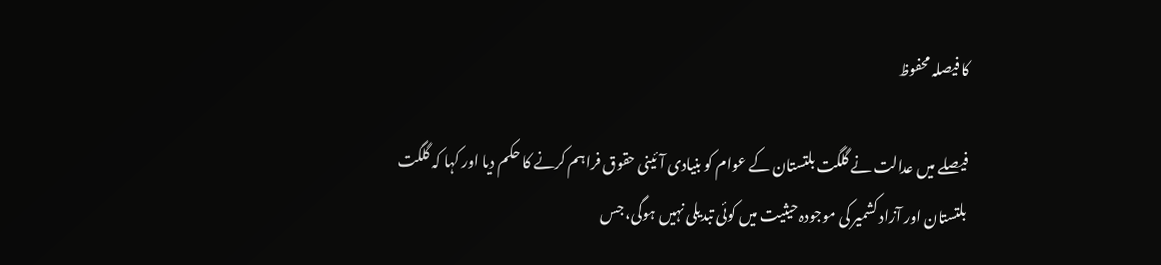کا فیصلہ محفوظ

فیصلے میں عدالت نے گلگت بلتستان کے عوام کو بنیادی آئینی حقوق فراہم کرنے کا حکم دیا اور کہا کہ گلگت بلتستان اور آزاد کشمیر کی موجودہ حیثیت میں کوئی تبدیلی نہیں ہوگی، جس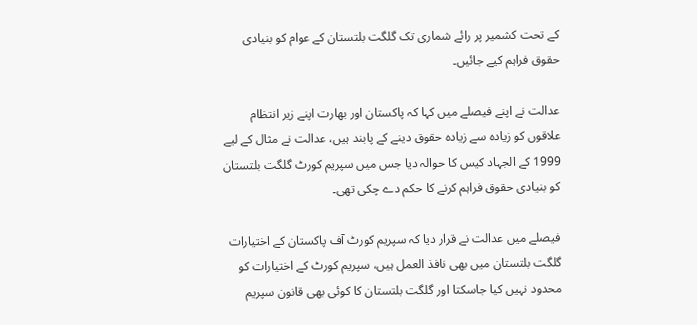کے تحت کشمیر پر رائے شماری تک گلگت بلتستان کے عوام کو بنیادی حقوق فراہم کیے جائیں۔

عدالت نے اپنے فیصلے میں کہا کہ پاکستان اور بھارت اپنے زیر انتظام علاقوں کو زیادہ سے زیادہ حقوق دینے کے پابند ہیں، عدالت نے مثال کے لیے 1999 کے الجہاد کیس کا حوالہ دیا جس میں سپریم کورٹ گلگت بلتستان کو بنیادی حقوق فراہم کرنے کا حکم دے چکی تھی۔

فیصلے میں عدالت نے قرار دیا کہ سپریم کورٹ آف پاکستان کے اختیارات گلگت بلتستان میں بھی نافذ العمل ہیں، سپریم کورٹ کے اختیارات کو محدود نہیں کیا جاسکتا اور گلگت بلتستان کا کوئی بھی قانون سپریم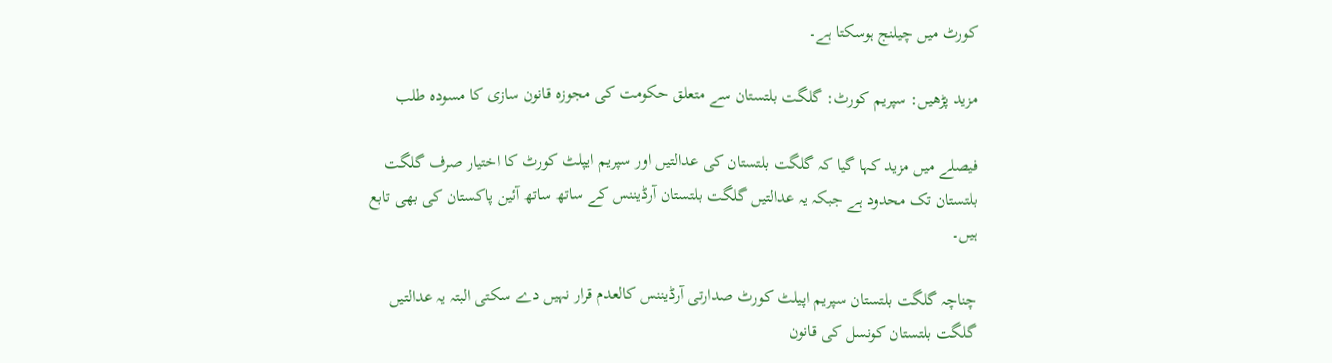کورٹ میں چیلنج ہوسکتا ہے۔

مزید پڑھیں: سپریم کورٹ: گلگت بلتستان سے متعلق حکومت کی مجوزہ قانون سازی کا مسودہ طلب

فیصلے میں مزید کہا گیا کہ گلگت بلتستان کی عدالتیں اور سپریم ایپلٹ کورٹ کا اختیار صرف گلگت بلتستان تک محدود ہے جبکہ یہ عدالتیں گلگت بلتستان آرڈیننس کے ساتھ ساتھ آئین پاکستان کی بھی تابع ہیں۔

چناچہ گلگت بلتستان سپریم اپیلٹ کورٹ صدارتی آرڈیننس کالعدم قرار نہیں دے سکتی البتہ یہ عدالتیں گلگت بلتستان کونسل کی قانون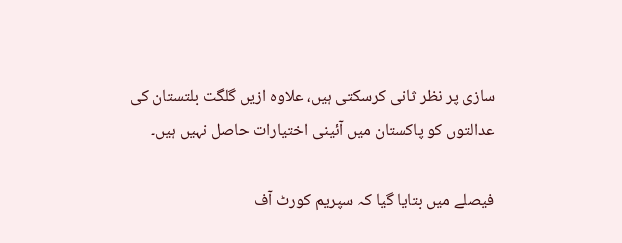سازی پر نظر ثانی کرسکتی ہیں، علاوہ ازیں گلگت بلتستان کی عدالتوں کو پاکستان میں آئینی اختیارات حاصل نہیں ہیں۔

فیصلے میں بتایا گیا کہ سپریم کورٹ آف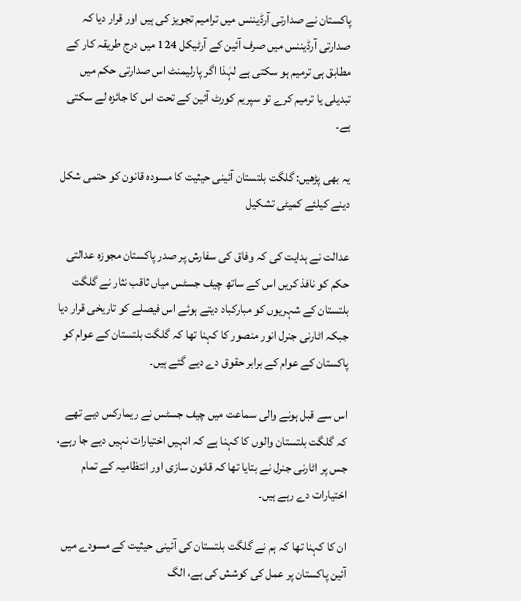پاکستان نے صدارتی آرڈیننس میں ترامیم تجویز کی ہیں اور قرار دیا کہ صدارتی آرڈیننس میں صرف آئین کے آرٹیکل 124 میں درج طریقہ کار کے مطابق ہی ترمیم ہو سکتی ہے لہٰذا اگر پارلیمنٹ اس صدارتی حکم میں تبدیلی یا ترمیم کرے تو سپریم کورٹ آئین کے تحت اس کا جائزہ لے سکتی ہے۔

یہ بھی پڑھیں: گلگت بلتستان آئینی حیثیت کا مسودہ قانون کو حتمی شکل دینے کیلئے کمیٹی تشکیل

عدالت نے ہدایت کی کہ وفاق کی سفارش پر صدر پاکستان مجوزہ عدالتی حکم کو نافذ کریں اس کے ساتھ چیف جسٹس میاں ثاقب نثار نے گلگت بلتستان کے شہریوں کو مبارکباد دیتے ہوئے اس فیصلے کو تاریخی قرار دیا جبکہ اٹارنی جنرل انور منصور کا کہنا تھا کہ گلگت بلتستان کے عوام کو پاکستان کے عوام کے برابر حقوق دے دیے گئے ہیں۔

اس سے قبل ہونے والی سماعت میں چیف جسٹس نے ریمارکس دیے تھے کہ گلگت بلتستان والوں کا کہنا ہے کہ انہیں اختیارات نہیں دیے جا رہے، جس پر اٹارنی جنرل نے بتایا تھا کہ قانون سازی اور انتظامیہ کے تمام اختیارات دے رہے ہیں۔

ان کا کہنا تھا کہ ہم نے گلگت بلتستان کی آئینی حیثیت کے مسودے میں آئین پاکستان پر عمل کی کوشش کی ہے، الگ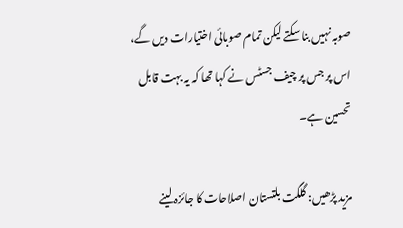صوبہ نہیں بنا سکتے لیکن تمام صوبائی اختیارات دیں گے، اس پر جس پر چیف جسٹس نے کہا تھا کہ یہ بہت قابل تحسین ہے۔

مزید پڑھیں: گلگت بلتستان اصلاحات کا جائزہ لینے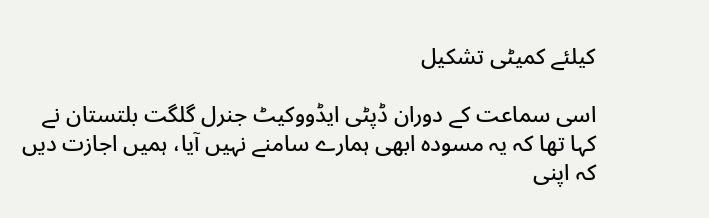کیلئے کمیٹی تشکیل

اسی سماعت کے دوران ڈپٹی ایڈووکیٹ جنرل گلگت بلتستان نے کہا تھا کہ یہ مسودہ ابھی ہمارے سامنے نہیں آیا، ہمیں اجازت دیں کہ اپنی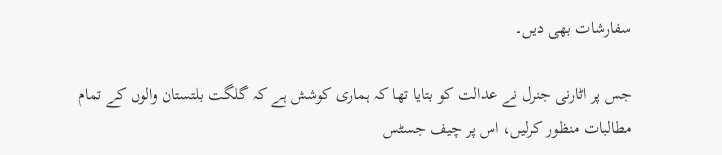سفارشات بھی دیں۔

جس پر اٹارنی جنرل نے عدالت کو بتایا تھا کہ ہماری کوشش ہے کہ گلگت بلتستان والوں کے تمام مطالبات منظور کرلیں، اس پر چیف جسٹس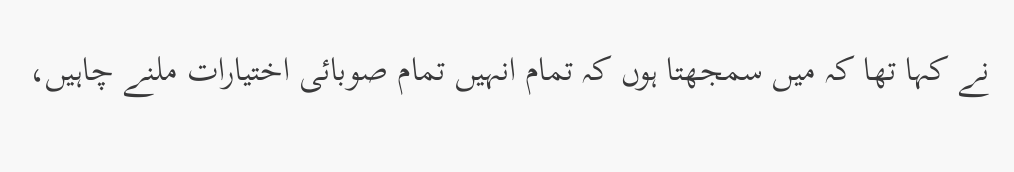نے کہا تھا کہ میں سمجھتا ہوں کہ تمام انہیں تمام صوبائی اختیارات ملنے چاہیں،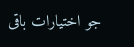جو اختیارات باقی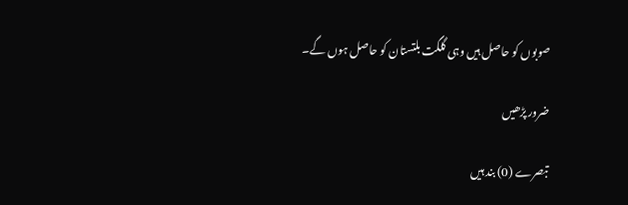صوبوں کو حاصل ہیں وہی گلگت بلتستان کو حاصل ہوں گے۔

ضرور پڑھیں

تبصرے (0) بند ہیں